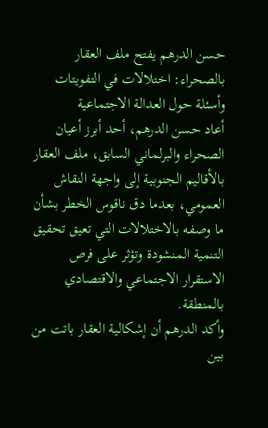حسن الدرهم يفتح ملف العقار بالصحراء: اختلالات في التفويتات وأسئلة حول العدالة الاجتماعية
أعاد حسن الدرهم، أحد أبرز أعيان الصحراء والبرلماني السابق، ملف العقار بالأقاليم الجنوبية إلى واجهة النقاش العمومي، بعدما دق ناقوس الخطر بشأن ما وصفه بالاختلالات التي تعيق تحقيق التنمية المنشودة وتؤثر على فرص الاستقرار الاجتماعي والاقتصادي بالمنطقة.
وأكد الدرهم أن إشكالية العقار باتت من بين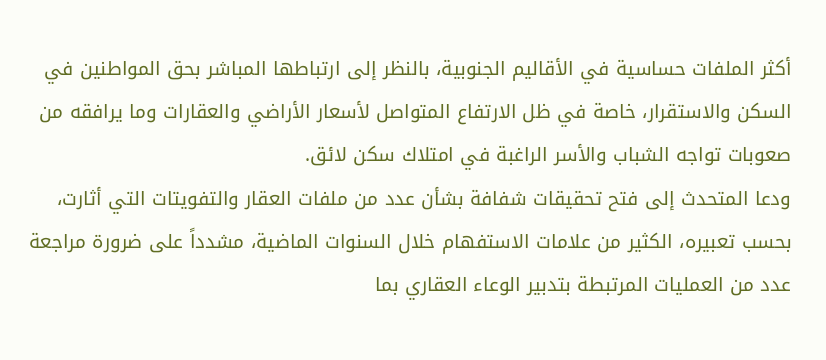أكثر الملفات حساسية في الأقاليم الجنوبية، بالنظر إلى ارتباطها المباشر بحق المواطنين في السكن والاستقرار، خاصة في ظل الارتفاع المتواصل لأسعار الأراضي والعقارات وما يرافقه من صعوبات تواجه الشباب والأسر الراغبة في امتلاك سكن لائق.
ودعا المتحدث إلى فتح تحقيقات شفافة بشأن عدد من ملفات العقار والتفويتات التي أثارت، بحسب تعبيره، الكثير من علامات الاستفهام خلال السنوات الماضية، مشدداً على ضرورة مراجعة عدد من العمليات المرتبطة بتدبير الوعاء العقاري بما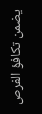يضمن تكافؤ الفرص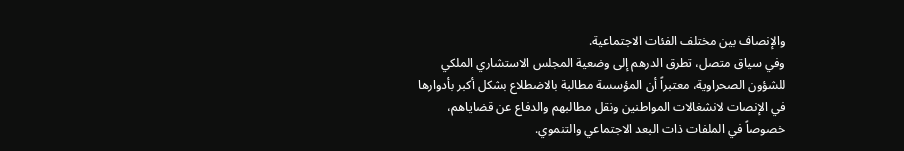والإنصاف بين مختلف الفئات الاجتماعية.
وفي سياق متصل، تطرق الدرهم إلى وضعية المجلس الاستشاري الملكي للشؤون الصحراوية، معتبراً أن المؤسسة مطالبة بالاضطلاع بشكل أكبر بأدوارها في الإنصات لانشغالات المواطنين ونقل مطالبهم والدفاع عن قضاياهم، خصوصاً في الملفات ذات البعد الاجتماعي والتنموي.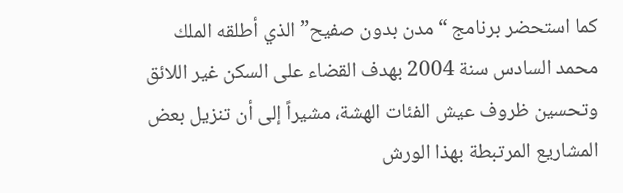كما استحضر برنامج “مدن بدون صفيح” الذي أطلقه الملك محمد السادس سنة 2004 بهدف القضاء على السكن غير اللائق وتحسين ظروف عيش الفئات الهشة، مشيراً إلى أن تنزيل بعض المشاريع المرتبطة بهذا الورش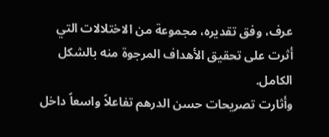عرف، وفق تقديره، مجموعة من الاختلالات التي أثرت على تحقيق الأهداف المرجوة منه بالشكل الكامل.
وأثارت تصريحات حسن الدرهم تفاعلاً واسعاً داخل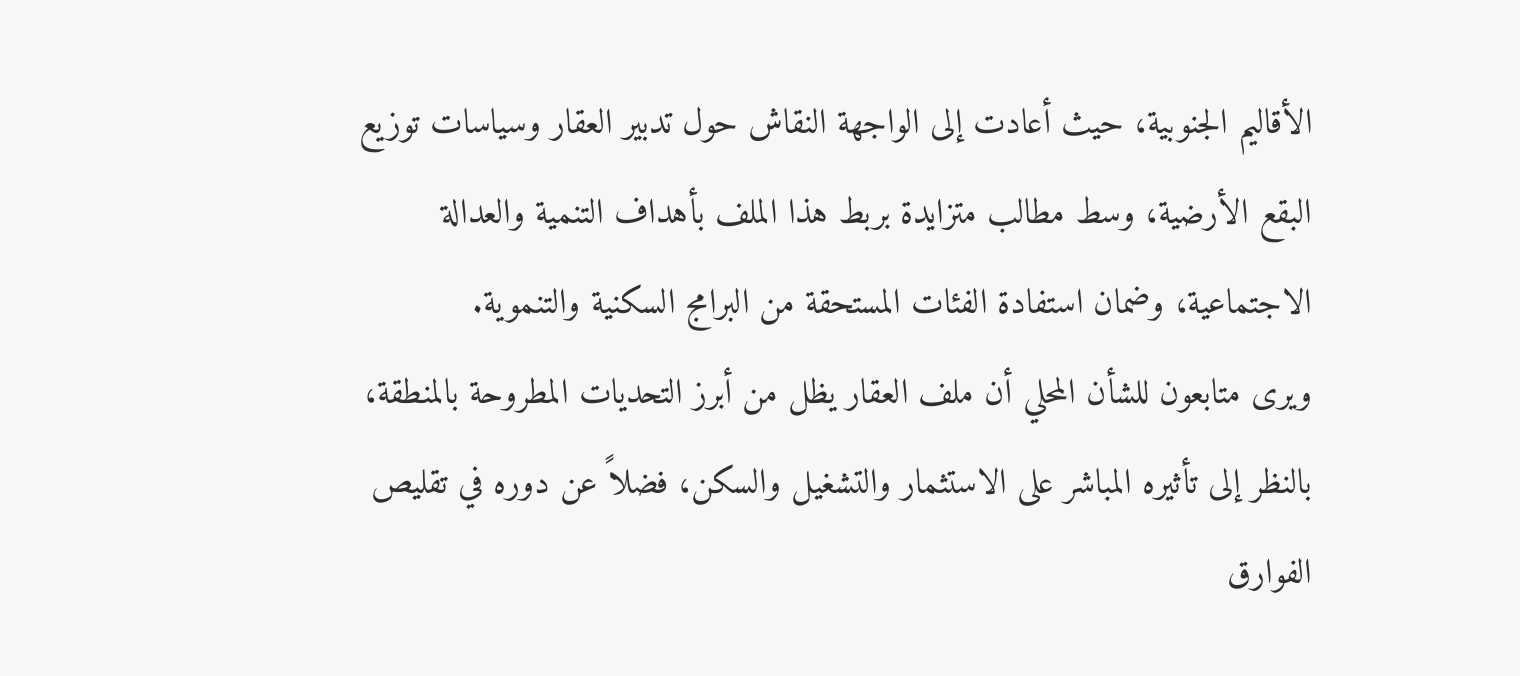الأقاليم الجنوبية، حيث أعادت إلى الواجهة النقاش حول تدبير العقار وسياسات توزيع البقع الأرضية، وسط مطالب متزايدة بربط هذا الملف بأهداف التنمية والعدالة الاجتماعية، وضمان استفادة الفئات المستحقة من البرامج السكنية والتنموية.
ويرى متابعون للشأن المحلي أن ملف العقار يظل من أبرز التحديات المطروحة بالمنطقة، بالنظر إلى تأثيره المباشر على الاستثمار والتشغيل والسكن، فضلاً عن دوره في تقليص الفوارق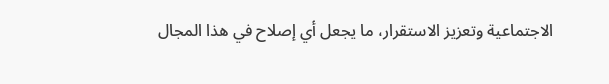الاجتماعية وتعزيز الاستقرار، ما يجعل أي إصلاح في هذا المجال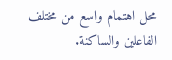محل اهتمام واسع من مختلف الفاعلين والساكنة.